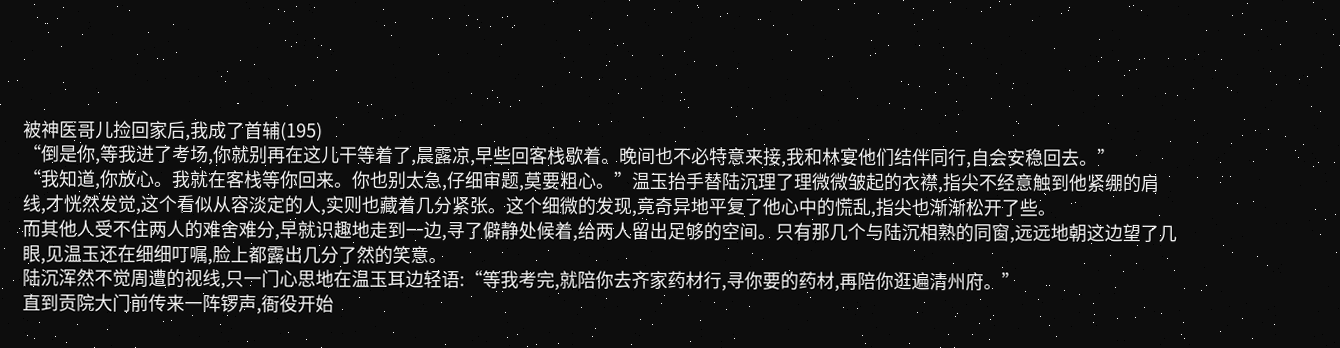被神医哥儿捡回家后,我成了首辅(195)
“倒是你,等我进了考场,你就别再在这儿干等着了,晨露凉,早些回客栈歇着。晚间也不必特意来接,我和林宴他们结伴同行,自会安稳回去。”
“我知道,你放心。我就在客栈等你回来。你也别太急,仔细审题,莫要粗心。”温玉抬手替陆沉理了理微微皱起的衣襟,指尖不经意触到他紧绷的肩线,才恍然发觉,这个看似从容淡定的人,实则也藏着几分紧张。这个细微的发现,竟奇异地平复了他心中的慌乱,指尖也渐渐松开了些。
而其他人受不住两人的难舍难分,早就识趣地走到一边,寻了僻静处候着,给两人留出足够的空间。只有那几个与陆沉相熟的同窗,远远地朝这边望了几眼,见温玉还在细细叮嘱,脸上都露出几分了然的笑意。
陆沉浑然不觉周遭的视线,只一门心思地在温玉耳边轻语:“等我考完,就陪你去齐家药材行,寻你要的药材,再陪你逛遍清州府。”
直到贡院大门前传来一阵锣声,衙役开始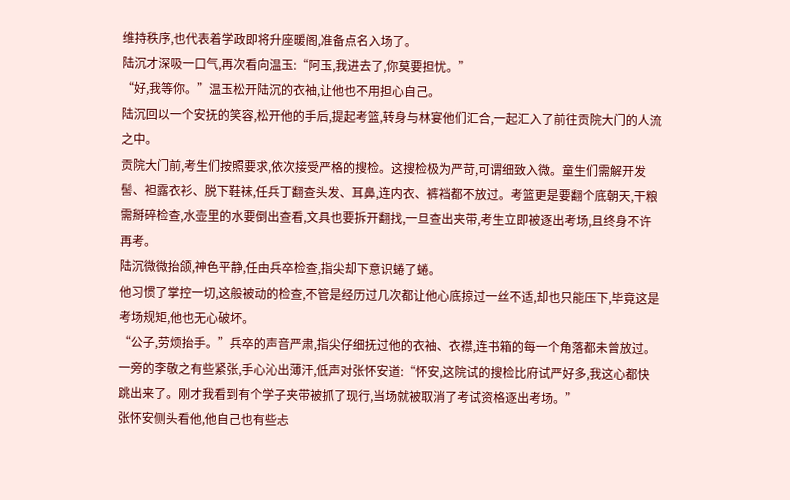维持秩序,也代表着学政即将升座暖阁,准备点名入场了。
陆沉才深吸一口气,再次看向温玉:“阿玉,我进去了,你莫要担忧。”
“好,我等你。”温玉松开陆沉的衣袖,让他也不用担心自己。
陆沉回以一个安抚的笑容,松开他的手后,提起考篮,转身与林宴他们汇合,一起汇入了前往贡院大门的人流之中。
贡院大门前,考生们按照要求,依次接受严格的搜检。这搜检极为严苛,可谓细致入微。童生们需解开发髻、袒露衣衫、脱下鞋袜,任兵丁翻查头发、耳鼻,连内衣、裤裆都不放过。考篮更是要翻个底朝天,干粮需掰碎检查,水壶里的水要倒出查看,文具也要拆开翻找,一旦查出夹带,考生立即被逐出考场,且终身不许再考。
陆沉微微抬颌,神色平静,任由兵卒检查,指尖却下意识蜷了蜷。
他习惯了掌控一切,这般被动的检查,不管是经历过几次都让他心底掠过一丝不适,却也只能压下,毕竟这是考场规矩,他也无心破坏。
“公子,劳烦抬手。”兵卒的声音严肃,指尖仔细抚过他的衣袖、衣襟,连书箱的每一个角落都未曾放过。
一旁的李敬之有些紧张,手心沁出薄汗,低声对张怀安道:“怀安,这院试的搜检比府试严好多,我这心都快跳出来了。刚才我看到有个学子夹带被抓了现行,当场就被取消了考试资格逐出考场。”
张怀安侧头看他,他自己也有些忐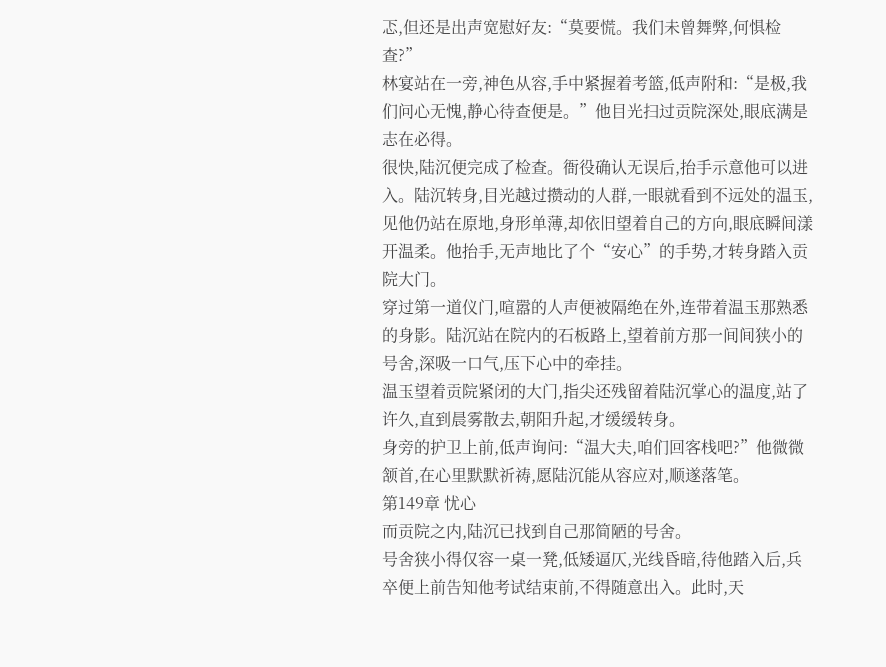忑,但还是出声宽慰好友:“莫要慌。我们未曾舞弊,何惧检查?”
林宴站在一旁,神色从容,手中紧握着考篮,低声附和:“是极,我们问心无愧,静心待查便是。”他目光扫过贡院深处,眼底满是志在必得。
很快,陆沉便完成了检查。衙役确认无误后,抬手示意他可以进入。陆沉转身,目光越过攒动的人群,一眼就看到不远处的温玉,见他仍站在原地,身形单薄,却依旧望着自己的方向,眼底瞬间漾开温柔。他抬手,无声地比了个“安心”的手势,才转身踏入贡院大门。
穿过第一道仪门,喧嚣的人声便被隔绝在外,连带着温玉那熟悉的身影。陆沉站在院内的石板路上,望着前方那一间间狭小的号舍,深吸一口气,压下心中的牵挂。
温玉望着贡院紧闭的大门,指尖还残留着陆沉掌心的温度,站了许久,直到晨雾散去,朝阳升起,才缓缓转身。
身旁的护卫上前,低声询问:“温大夫,咱们回客栈吧?”他微微颔首,在心里默默祈祷,愿陆沉能从容应对,顺遂落笔。
第149章 忧心
而贡院之内,陆沉已找到自己那简陋的号舍。
号舍狭小得仅容一桌一凳,低矮逼仄,光线昏暗,待他踏入后,兵卒便上前告知他考试结束前,不得随意出入。此时,天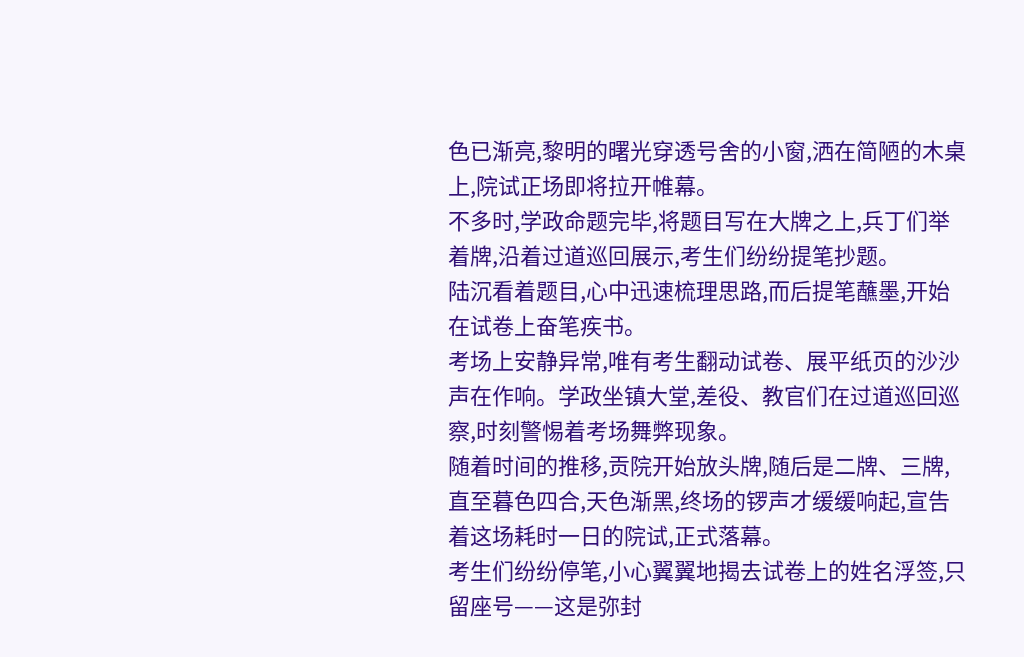色已渐亮,黎明的曙光穿透号舍的小窗,洒在简陋的木桌上,院试正场即将拉开帷幕。
不多时,学政命题完毕,将题目写在大牌之上,兵丁们举着牌,沿着过道巡回展示,考生们纷纷提笔抄题。
陆沉看着题目,心中迅速梳理思路,而后提笔蘸墨,开始在试卷上奋笔疾书。
考场上安静异常,唯有考生翻动试卷、展平纸页的沙沙声在作响。学政坐镇大堂,差役、教官们在过道巡回巡察,时刻警惕着考场舞弊现象。
随着时间的推移,贡院开始放头牌,随后是二牌、三牌,直至暮色四合,天色渐黑,终场的锣声才缓缓响起,宣告着这场耗时一日的院试,正式落幕。
考生们纷纷停笔,小心翼翼地揭去试卷上的姓名浮签,只留座号——这是弥封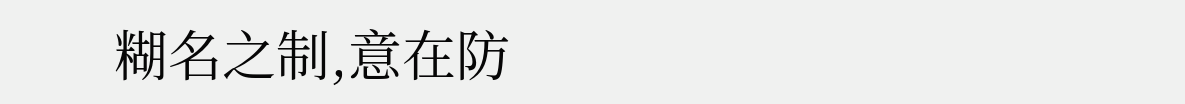糊名之制,意在防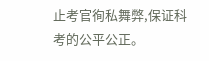止考官徇私舞弊,保证科考的公平公正。